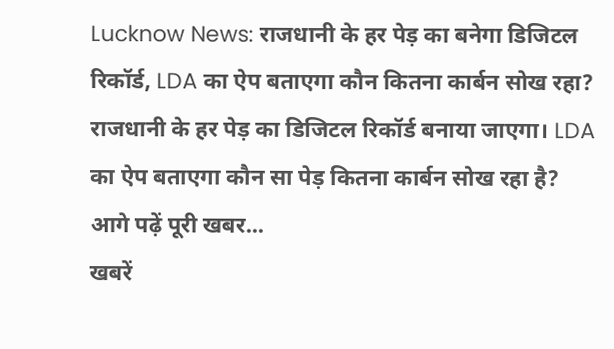Lucknow News: राजधानी के हर पेड़ का बनेगा डिजिटल रिकॉर्ड, LDA का ऐप बताएगा कौन कितना कार्बन सोख रहा?
राजधानी के हर पेड़ का डिजिटल रिकॉर्ड बनाया जाएगा। LDA का ऐप बताएगा कौन सा पेड़ कितना कार्बन सोख रहा है? आगे पढ़ें पूरी खबर...
खबरें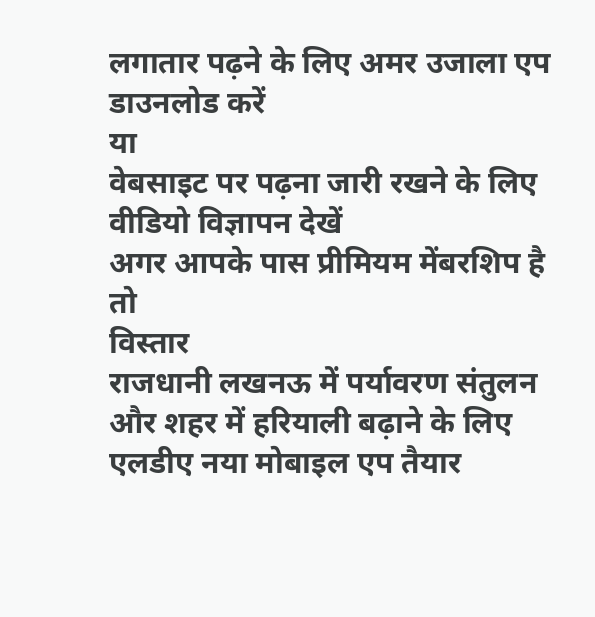लगातार पढ़ने के लिए अमर उजाला एप डाउनलोड करें
या
वेबसाइट पर पढ़ना जारी रखने के लिए वीडियो विज्ञापन देखें
अगर आपके पास प्रीमियम मेंबरशिप है तो
विस्तार
राजधानी लखनऊ में पर्यावरण संतुलन और शहर में हरियाली बढ़ाने के लिए एलडीए नया मोबाइल एप तैयार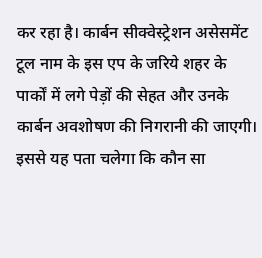कर रहा है। कार्बन सीक्वेस्ट्रेशन असेसमेंट टूल नाम के इस एप के जरिये शहर के पार्कों में लगे पेड़ों की सेहत और उनके कार्बन अवशोषण की निगरानी की जाएगी। इससे यह पता चलेगा कि कौन सा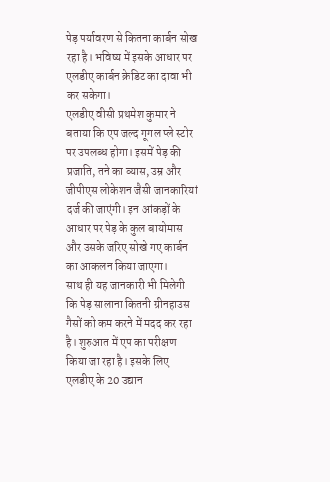पेड़ पर्यावरण से कितना कार्बन सोख रहा है। भविष्य में इसके आधार पर एलडीए कार्बन क्रेडिट का दावा भी कर सकेगा।
एलडीए वीसी प्रथमेश कुमार ने बताया कि एप जल्द गूगल प्ले स्टोर पर उपलब्ध होगा। इसमें पेड़ की प्रजाति, तने का व्यास, उम्र और जीपीएस लोकेशन जैसी जानकारियां दर्ज की जाएंगी। इन आंकड़ों के आधार पर पेड़ के कुल बायोमास और उसके जरिए सोखे गए कार्बन का आकलन किया जाएगा।
साथ ही यह जानकारी भी मिलेगी कि पेड़ सालाना कितनी ग्रीनहाउस गैसों को कम करने में मदद कर रहा है। शुरुआत में एप का परीक्षण किया जा रहा है। इसके लिए एलडीए के 20 उद्यान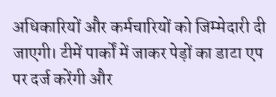अधिकारियों और कर्मचारियों को जिम्मेदारी दी जाएगी। टीमें पार्कों में जाकर पेड़ों का डाटा एप पर दर्ज करेंगी और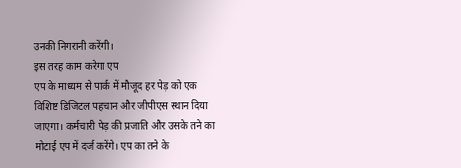उनकी निगरानी करेंगी।
इस तरह काम करेगा एप
एप के माध्यम से पार्क में मौजूद हर पेड़ को एक विशिष्ट डिजिटल पहचान और जीपीएस स्थान दिया जाएगा। कर्मचारी पेड़ की प्रजाति और उसके तने का मोटाई एप में दर्ज करेंगे। एप का तने के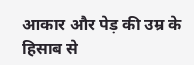आकार और पेड़ की उम्र के हिसाब से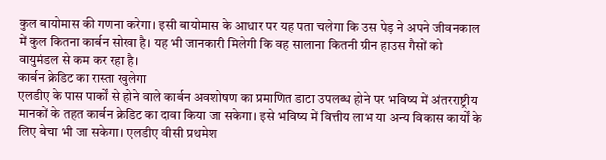कुल बायोमास की गणना करेगा। इसी बायोमास के आधार पर यह पता चलेगा कि उस पेड़ ने अपने जीवनकाल में कुल कितना कार्बन सोखा है। यह भी जानकारी मिलेगी कि वह सालाना कितनी ग्रीन हाउस गैसों को वायुमंडल से कम कर रहा है।
कार्बन क्रेडिट का रास्ता खुलेगा
एलडीए के पास पार्कों से होने वाले कार्बन अवशोषण का प्रमाणित डाटा उपलब्ध होने पर भविष्य में अंतरराष्ट्रीय मानकों के तहत कार्बन क्रेडिट का दावा किया जा सकेगा। इसे भविष्य में वित्तीय लाभ या अन्य विकास कार्यों के लिए बेचा भी जा सकेगा। एलडीए वीसी प्रथमेश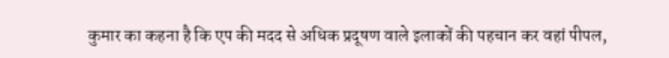कुमार का कहना है कि एप की मदद से अधिक प्रदूषण वाले इलाकों की पहचान कर वहां पीपल,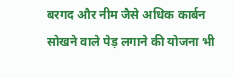बरगद और नीम जैसे अधिक कार्बन सोखने वाले पेड़ लगाने की योजना भी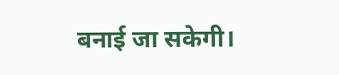बनाई जा सकेगी।